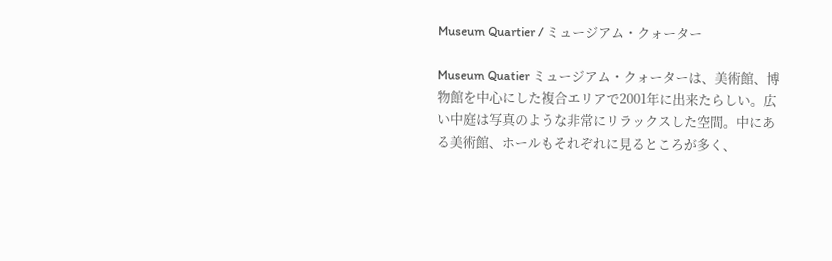Museum Quartier / ミュージアム・クォーター

Museum Quatier ミュージアム・クォーターは、美術館、博物館を中心にした複合エリアで2001年に出来たらしい。広い中庭は写真のような非常にリラックスした空間。中にある美術館、ホールもそれぞれに見るところが多く、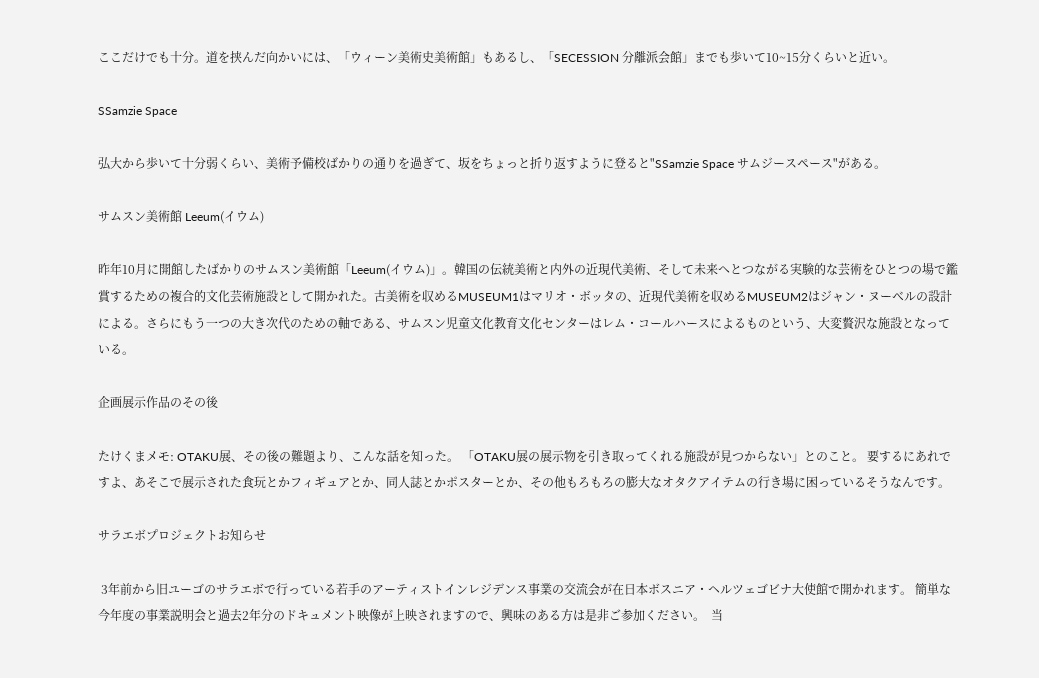ここだけでも十分。道を挟んだ向かいには、「ウィーン美術史美術館」もあるし、「SECESSION 分離派会館」までも歩いて10~15分くらいと近い。

SSamzie Space

弘大から歩いて十分弱くらい、美術予備校ばかりの通りを過ぎて、坂をちょっと折り返すように登ると"SSamzie Space サムジースペース"がある。

サムスン美術館 Leeum(イウム)

昨年10月に開館したばかりのサムスン美術館「Leeum(イウム)」。韓国の伝統美術と内外の近現代美術、そして未来へとつながる実験的な芸術をひとつの場で鑑賞するための複合的文化芸術施設として開かれた。古美術を収めるMUSEUM1はマリオ・ボッタの、近現代美術を収めるMUSEUM2はジャン・ヌーベルの設計による。さらにもう一つの大き次代のための軸である、サムスン児童文化教育文化センターはレム・コールハースによるものという、大変贅沢な施設となっている。

企画展示作品のその後

たけくまメモ: OTAKU展、その後の難題より、こんな話を知った。 「OTAKU展の展示物を引き取ってくれる施設が見つからない」とのこと。 要するにあれですよ、あそこで展示された食玩とかフィギュアとか、同人誌とかポスターとか、その他もろもろの膨大なオタクアイテムの行き場に困っているそうなんです。

サラエボプロジェクトお知らせ

 3年前から旧ユーゴのサラエボで行っている若手のアーティストインレジデンス事業の交流会が在日本ボスニア・ヘルツェゴビナ大使館で開かれます。 簡単な今年度の事業説明会と過去2年分のドキュメント映像が上映されますので、興味のある方は是非ご参加ください。  当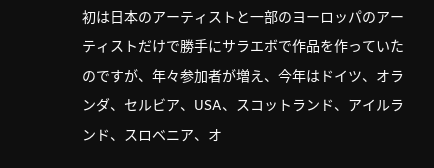初は日本のアーティストと一部のヨーロッパのアーティストだけで勝手にサラエボで作品を作っていたのですが、年々参加者が増え、今年はドイツ、オランダ、セルビア、USA、スコットランド、アイルランド、スロベニア、オ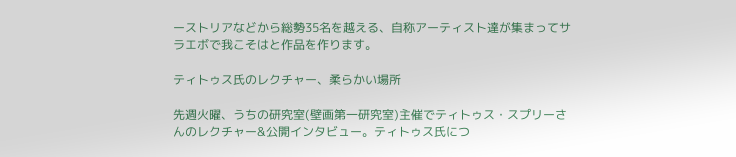ーストリアなどから総勢35名を越える、自称アーティスト達が集まってサラエボで我こそはと作品を作ります。

ティトゥス氏のレクチャー、柔らかい場所

先週火曜、うちの研究室(壁画第一研究室)主催でティトゥス・スプリーさんのレクチャー&公開インタビュー。ティトゥス氏につ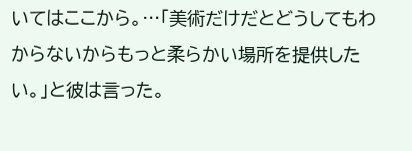いてはここから。…「美術だけだとどうしてもわからないからもっと柔らかい場所を提供したい。」と彼は言った。